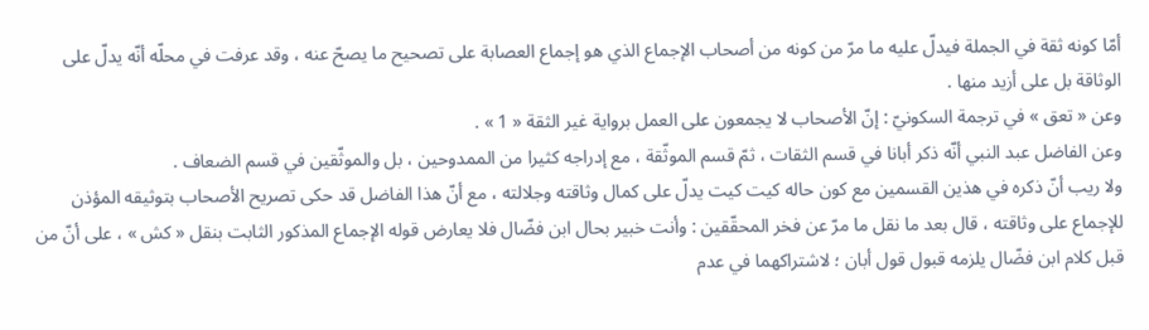أمّا كونه ثقة في الجملة فيدلّ عليه ما مرّ من كونه من أصحاب الإجماع الذي هو إجماع العصابة على تصحيح ما يصحّ عنه ، وقد عرفت في محلّه أنّه يدلّ على الوثاقة بل على أزيد منها .
وعن « تعق » في ترجمة السكونيّ : إنّ الأصحاب لا يجمعون على العمل برواية غير الثقة « 1 » .
وعن الفاضل عبد النبي أنّه ذكر أبانا في قسم الثقات ، ثمّ قسم الموثّقة ، مع إدراجه كثيرا من الممدوحين ، بل والموثّقين في قسم الضعاف .
ولا ريب أنّ ذكره في هذين القسمين مع كون حاله كيت كيت يدلّ على كمال وثاقته وجلالته ، مع أنّ هذا الفاضل قد حكى تصريح الأصحاب بتوثيقه المؤذن للإجماع على وثاقته ، قال بعد ما نقل ما مرّ عن فخر المحقّقين : وأنت خبير بحال ابن فضّال فلا يعارض قوله الإجماع المذكور الثابت بنقل « كش » ، على أنّ من قبل كلام ابن فضّال يلزمه قبول قول أبان ؛ لاشتراكهما في عدم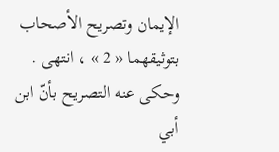الإيمان وتصريح الأصحاب بتوثيقهما « 2 » ، انتهى .
وحكى عنه التصريح بأنّ ابن أبي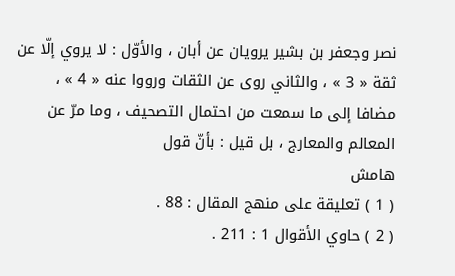نصر وجعفر بن بشير يرويان عن أبان ، والأوّل : لا يروي إلّا عن ثقة « 3 » ، والثاني روى عن الثقات ورووا عنه « 4 » ، مضافا إلى ما سمعت من احتمال التصحيف ، وما مرّ عن المعالم والمعارج ، بل قيل : بأنّ قول
هامش
( 1 ) تعليقة على منهج المقال : 88 .
( 2 ) حاوي الأقوال 1 : 211 .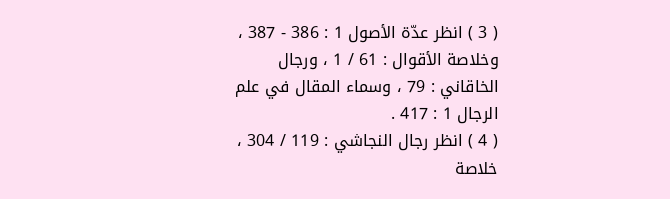( 3 ) انظر عدّة الأصول 1 : 386 - 387 ، وخلاصة الأقوال : 61 / 1 ، ورجال الخاقاني : 79 ، وسماء المقال في علم الرجال 1 : 417 .
( 4 ) انظر رجال النجاشي : 119 / 304 ، خلاصة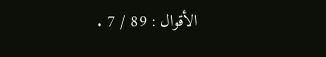الأقوال : 89 / 7 .